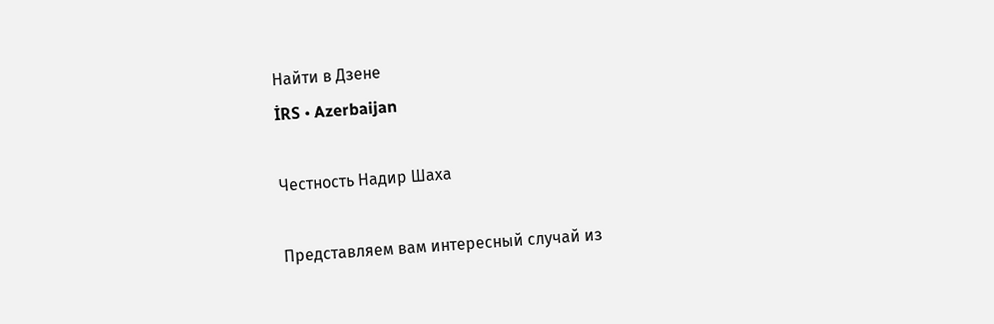Найти в Дзене
İRS • Azerbaijan

Честность Надир Шаха

Представляем вам интересный случай из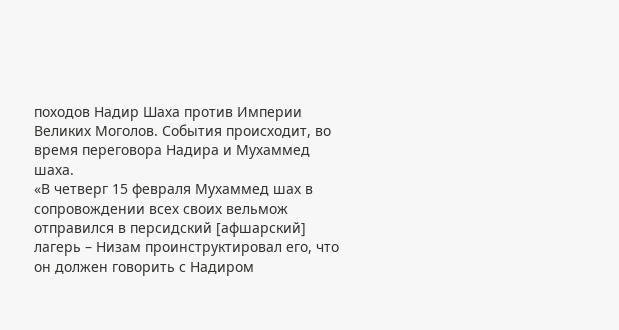походов Надир Шаха против Империи Великих Моголов. События происходит, во время переговора Надира и Мухаммед шаха.
«В четверг 15 февраля Мухаммед шах в сопровождении всех своих вельмож отправился в персидский [афшарский] лагерь – Низам проинструктировал его, что он должен говорить с Надиром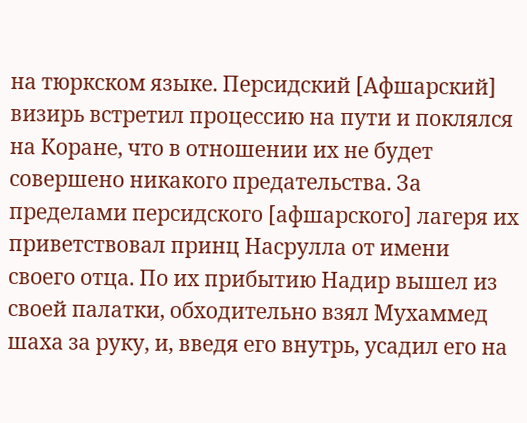на тюркском языке. Персидский [Афшарский] визирь встретил процессию на пути и поклялся на Коране, что в отношении их не будет совершено никакого предательства. За пределами персидского [афшарского] лагеря их приветствовал принц Насрулла от имени своего отца. По их прибытию Надир вышел из своей палатки, обходительно взял Мухаммед шаха за руку, и, введя его внутрь, усадил его на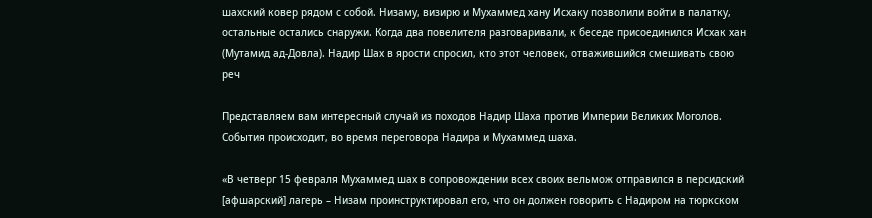шахский ковер рядом с собой. Низаму, визирю и Мухаммед хану Исхаку позволили войти в палатку, остальные остались снаружи. Когда два повелителя разговаривали, к беседе присоединился Исхак хан (Мутамид ад-Довла). Надир Шах в ярости спросил, кто этот человек, отважившийся смешивать свою реч

Представляем вам интересный случай из походов Надир Шаха против Империи Великих Моголов. События происходит, во время переговора Надира и Мухаммед шаха.

«В четверг 15 февраля Мухаммед шах в сопровождении всех своих вельмож отправился в персидский [афшарский] лагерь – Низам проинструктировал его, что он должен говорить с Надиром на тюркском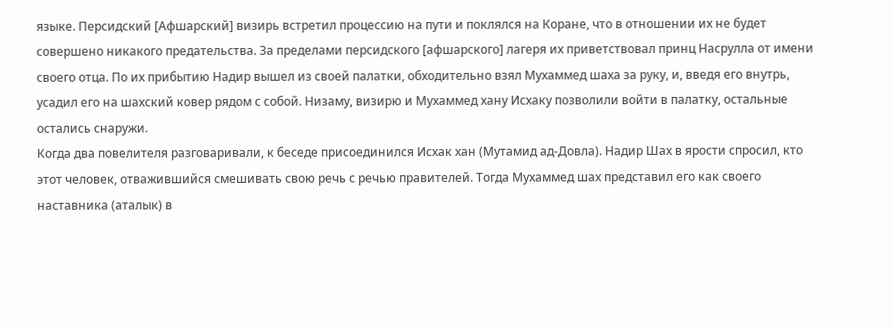языке. Персидский [Афшарский] визирь встретил процессию на пути и поклялся на Коране, что в отношении их не будет совершено никакого предательства. За пределами персидского [афшарского] лагеря их приветствовал принц Насрулла от имени своего отца. По их прибытию Надир вышел из своей палатки, обходительно взял Мухаммед шаха за руку, и, введя его внутрь, усадил его на шахский ковер рядом с собой. Низаму, визирю и Мухаммед хану Исхаку позволили войти в палатку, остальные остались снаружи.
Когда два повелителя разговаривали, к беседе присоединился Исхак хан (Мутамид ад-Довла). Надир Шах в ярости спросил, кто этот человек, отважившийся смешивать свою речь с речью правителей. Тогда Мухаммед шах представил его как своего наставника (аталык) в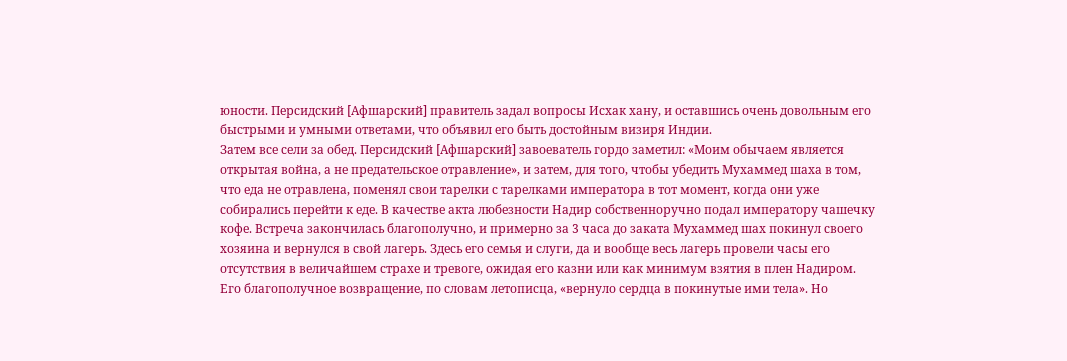юности. Персидский [Афшарский] правитель задал вопросы Исхак хану, и оставшись очень довольным его быстрыми и умными ответами, что объявил его быть достойным визиря Индии.
Затем все сели за обед. Персидский [Афшарский] завоеватель гордо заметил: «Моим обычаем является открытая война, а не предательское отравление», и затем, для того, чтобы убедить Мухаммед шаха в том, что еда не отравлена, поменял свои тарелки с тарелками императора в тот момент, когда они уже собирались перейти к еде. В качестве акта любезности Надир собственноручно подал императору чашечку кофе. Встреча закончилась благополучно, и примерно за 3 часа до заката Мухаммед шах покинул своего хозяина и вернулся в свой лагерь. Здесь его семья и слуги, да и вообще весь лагерь провели часы его отсутствия в величайшем страхе и тревоге, ожидая его казни или как минимум взятия в плен Надиром. Его благополучное возвращение, по словам летописца, «вернуло сердца в покинутые ими тела». Но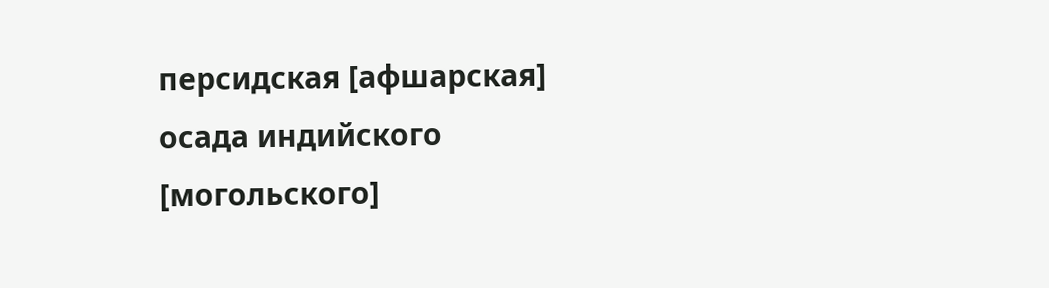персидская [афшарская] осада индийского [могольского]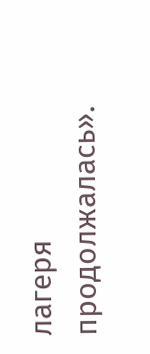лагеря продолжалась».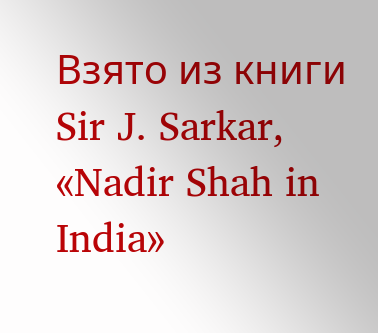Взято из книги Sir J. Sarkar, «Nadir Shah in India»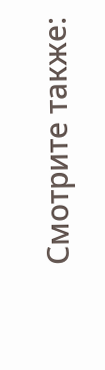Смотрите также: